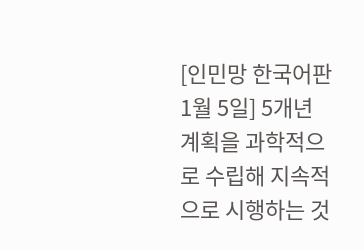[인민망 한국어판 1월 5일] 5개년 계획을 과학적으로 수립해 지속적으로 시행하는 것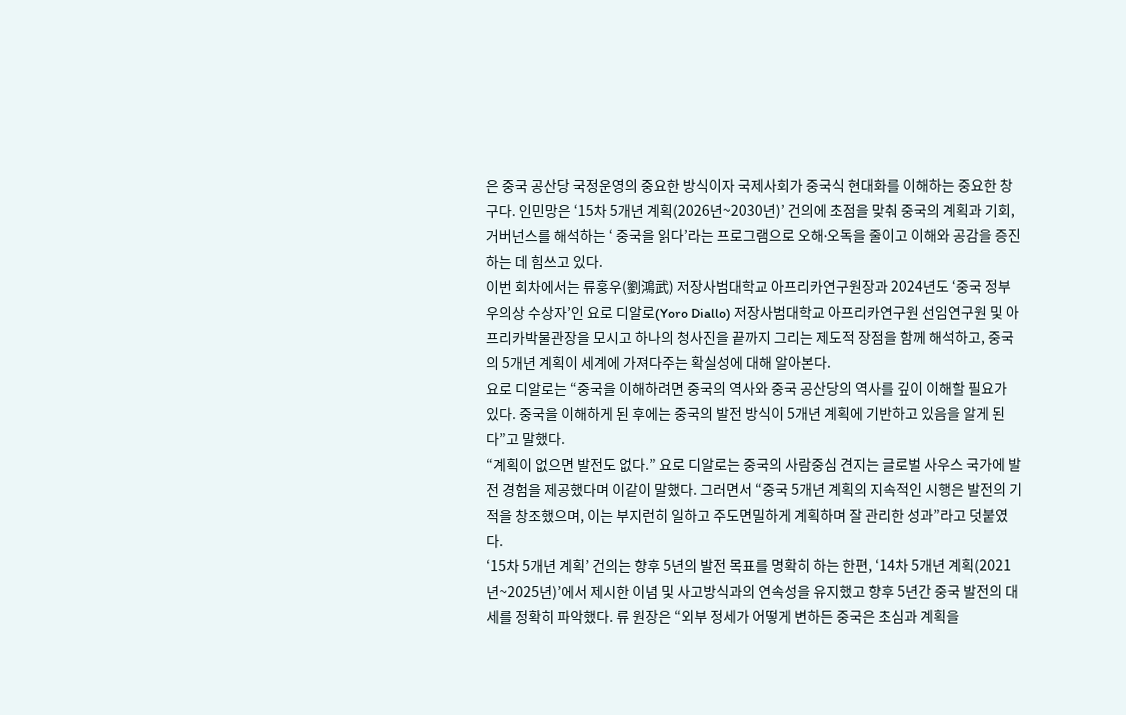은 중국 공산당 국정운영의 중요한 방식이자 국제사회가 중국식 현대화를 이해하는 중요한 창구다. 인민망은 ‘15차 5개년 계획(2026년~2030년)’ 건의에 초점을 맞춰 중국의 계획과 기회, 거버넌스를 해석하는 ‘ 중국을 읽다’라는 프로그램으로 오해∙오독을 줄이고 이해와 공감을 증진하는 데 힘쓰고 있다.
이번 회차에서는 류훙우(劉鴻武) 저장사범대학교 아프리카연구원장과 2024년도 ‘중국 정부 우의상 수상자’인 요로 디알로(Yoro Diallo) 저장사범대학교 아프리카연구원 선임연구원 및 아프리카박물관장을 모시고 하나의 청사진을 끝까지 그리는 제도적 장점을 함께 해석하고, 중국의 5개년 계획이 세계에 가져다주는 확실성에 대해 알아본다.
요로 디알로는 “중국을 이해하려면 중국의 역사와 중국 공산당의 역사를 깊이 이해할 필요가 있다. 중국을 이해하게 된 후에는 중국의 발전 방식이 5개년 계획에 기반하고 있음을 알게 된다”고 말했다.
“계획이 없으면 발전도 없다.” 요로 디알로는 중국의 사람중심 견지는 글로벌 사우스 국가에 발전 경험을 제공했다며 이같이 말했다. 그러면서 “중국 5개년 계획의 지속적인 시행은 발전의 기적을 창조했으며, 이는 부지런히 일하고 주도면밀하게 계획하며 잘 관리한 성과”라고 덧붙였다.
‘15차 5개년 계획’ 건의는 향후 5년의 발전 목표를 명확히 하는 한편, ‘14차 5개년 계획(2021년~2025년)’에서 제시한 이념 및 사고방식과의 연속성을 유지했고 향후 5년간 중국 발전의 대세를 정확히 파악했다. 류 원장은 “외부 정세가 어떻게 변하든 중국은 초심과 계획을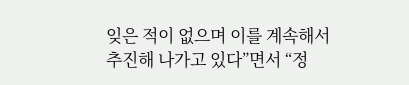잊은 적이 없으며 이를 계속해서 추진해 나가고 있다”면서 “정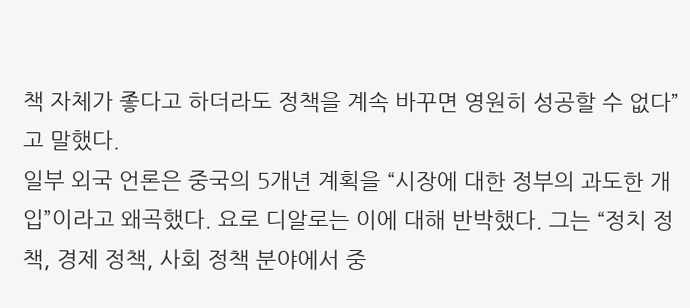책 자체가 좋다고 하더라도 정책을 계속 바꾸면 영원히 성공할 수 없다”고 말했다.
일부 외국 언론은 중국의 5개년 계획을 “시장에 대한 정부의 과도한 개입”이라고 왜곡했다. 요로 디알로는 이에 대해 반박했다. 그는 “정치 정책, 경제 정책, 사회 정책 분야에서 중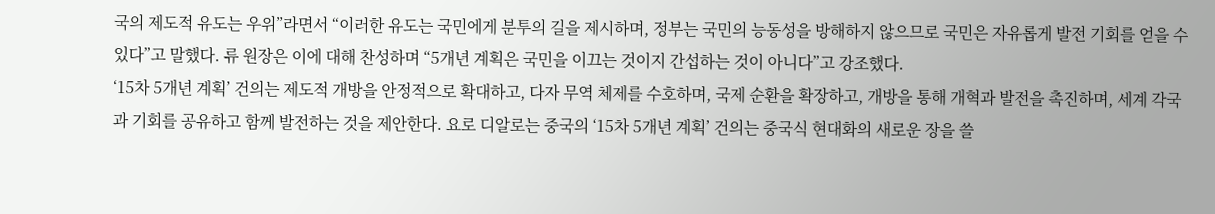국의 제도적 유도는 우위”라면서 “이러한 유도는 국민에게 분투의 길을 제시하며, 정부는 국민의 능동성을 방해하지 않으므로 국민은 자유롭게 발전 기회를 얻을 수 있다”고 말했다. 류 원장은 이에 대해 찬성하며 “5개년 계획은 국민을 이끄는 것이지 간섭하는 것이 아니다”고 강조했다.
‘15차 5개년 계획’ 건의는 제도적 개방을 안정적으로 확대하고, 다자 무역 체제를 수호하며, 국제 순환을 확장하고, 개방을 통해 개혁과 발전을 촉진하며, 세계 각국과 기회를 공유하고 함께 발전하는 것을 제안한다. 요로 디알로는 중국의 ‘15차 5개년 계획’ 건의는 중국식 현대화의 새로운 장을 쓸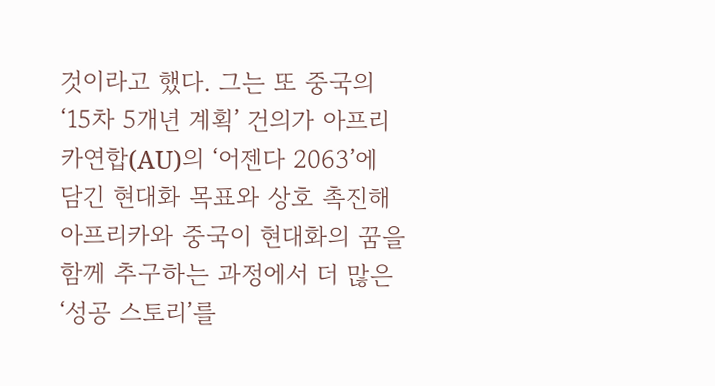것이라고 했다. 그는 또 중국의 ‘15차 5개년 계획’ 건의가 아프리카연합(AU)의 ‘어젠다 2063’에 담긴 현대화 목표와 상호 촉진해 아프리카와 중국이 현대화의 꿈을 함께 추구하는 과정에서 더 많은 ‘성공 스토리’를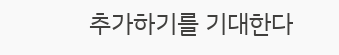추가하기를 기대한다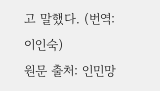고 말했다. (번역: 이인숙)
원문 출처: 인민망